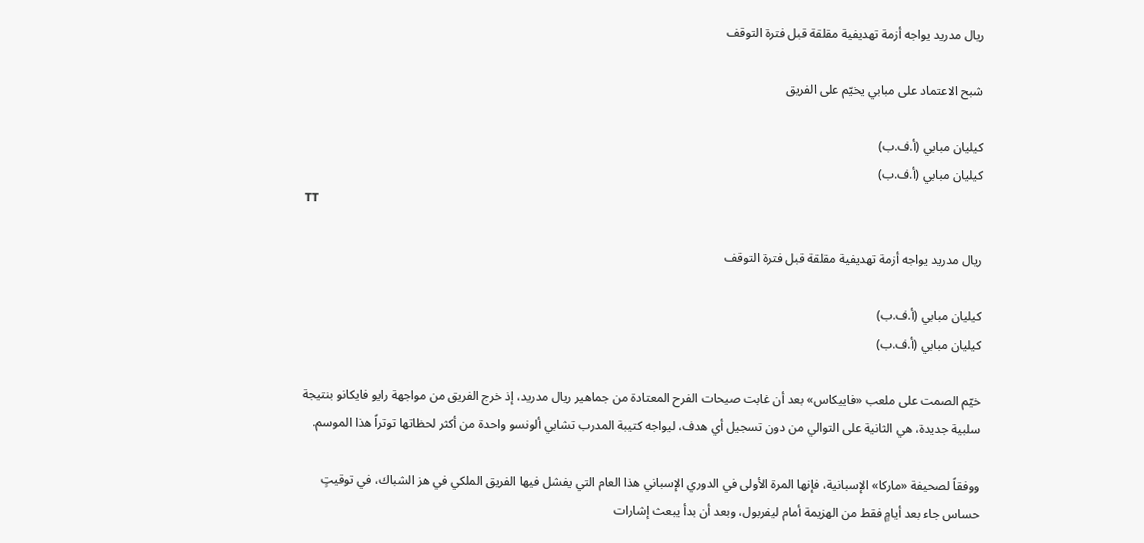ريال مدريد يواجه أزمة تهديفية مقلقة قبل فترة التوقف

شبح الاعتماد على مبابي يخيّم على الفريق

كيليان مبابي (أ.ف.ب)
كيليان مبابي (أ.ف.ب)
TT

ريال مدريد يواجه أزمة تهديفية مقلقة قبل فترة التوقف

كيليان مبابي (أ.ف.ب)
كيليان مبابي (أ.ف.ب)

خيّم الصمت على ملعب «فاييكاس» بعد أن غابت صيحات الفرح المعتادة من جماهير ريال مدريد، إذ خرج الفريق من مواجهة رايو فايكانو بنتيجة سلبية جديدة، هي الثانية على التوالي من دون تسجيل أي هدف، ليواجه كتيبة المدرب تشابي ألونسو واحدة من أكثر لحظاتها توتراً هذا الموسم.

ووفقاً لصحيفة «ماركا» الإسبانية، فإنها المرة الأولى في الدوري الإسباني هذا العام التي يفشل فيها الفريق الملكي في هز الشباك، في توقيتٍ حساس جاء بعد أيامٍ فقط من الهزيمة أمام ليفربول، وبعد أن بدأ يبعث إشارات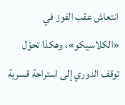انتعاش عقب الفوز في «الكلاسيكو»، وهكذا تحوّل توقف الدوري إلى استراحة قسرية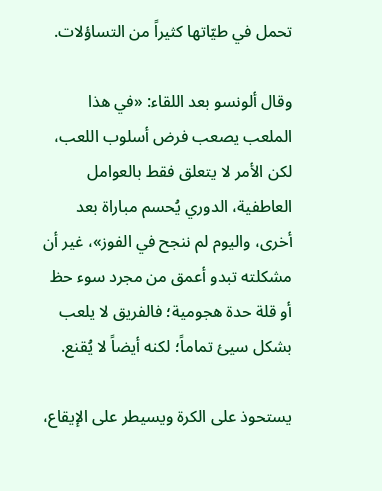تحمل في طيّاتها كثيراً من التساؤلات.

وقال ألونسو بعد اللقاء: «في هذا الملعب يصعب فرض أسلوب اللعب، لكن الأمر لا يتعلق فقط بالعوامل العاطفية، الدوري يُحسم مباراة بعد أخرى، واليوم لم ننجح في الفوز»، غير أن مشكلته تبدو أعمق من مجرد سوء حظ أو قلة حدة هجومية؛ فالفريق لا يلعب بشكل سيئ تماماً؛ لكنه أيضاً لا يُقنع.

يستحوذ على الكرة ويسيطر على الإيقاع،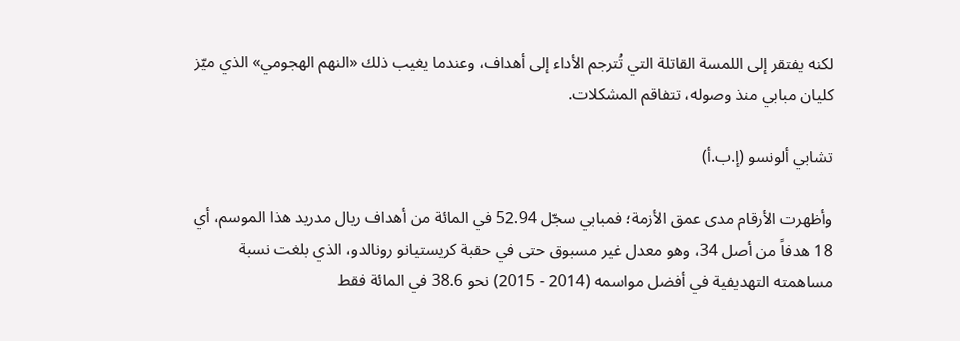لكنه يفتقر إلى اللمسة القاتلة التي تُترجم الأداء إلى أهداف، وعندما يغيب ذلك «النهم الهجومي» الذي ميّز كليان مبابي منذ وصوله، تتفاقم المشكلات.

تشابي ألونسو (إ.ب.أ)

وأظهرت الأرقام مدى عمق الأزمة؛ فمبابي سجّل 52.94 في المائة من أهداف ريال مدريد هذا الموسم، أي 18 هدفاً من أصل 34، وهو معدل غير مسبوق حتى في حقبة كريستيانو رونالدو، الذي بلغت نسبة مساهمته التهديفية في أفضل مواسمه (2014 - 2015) نحو 38.6 في المائة فقط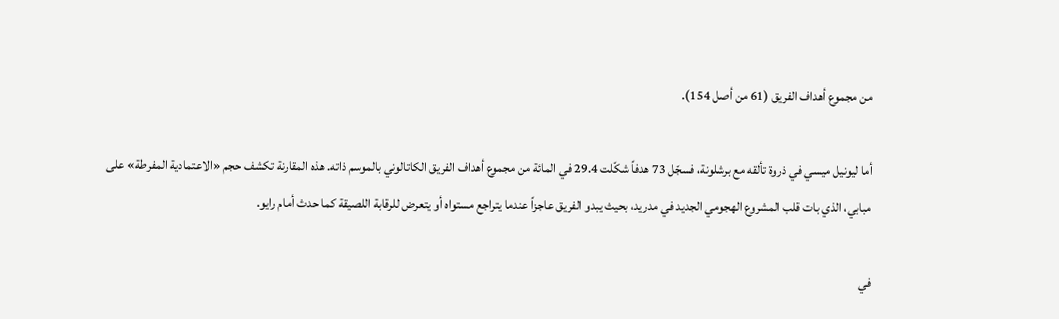من مجموع أهداف الفريق (61 من أصل 154).

أما ليونيل ميسي في ذروة تألقه مع برشلونة، فسجّل 73 هدفاً شكّلت 29.4 في المائة من مجموع أهداف الفريق الكاتالوني بالموسم ذاته. هذه المقارنة تكشف حجم «الاعتمادية المفرطة» على مبابي، الذي بات قلب المشروع الهجومي الجديد في مدريد، بحيث يبدو الفريق عاجزاً عندما يتراجع مستواه أو يتعرض للرقابة اللصيقة كما حدث أمام رايو.

في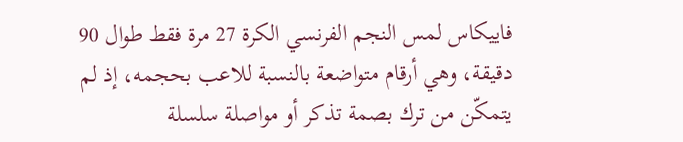فاييكاس لمس النجم الفرنسي الكرة 27 مرة فقط طوال 90 دقيقة، وهي أرقام متواضعة بالنسبة للاعب بحجمه، إذ لم يتمكّن من ترك بصمة تذكر أو مواصلة سلسلة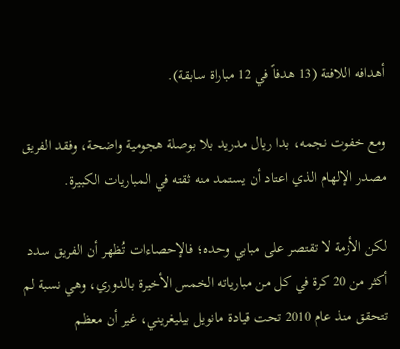أهدافه اللافتة (13 هدفاً في 12 مباراة سابقة).

ومع خفوت نجمه، بدا ريال مدريد بلا بوصلة هجومية واضحة، وفقد الفريق مصدر الإلهام الذي اعتاد أن يستمد منه ثقته في المباريات الكبيرة.

لكن الأزمة لا تقتصر على مبابي وحده؛ فالإحصاءات تُظهر أن الفريق سدد أكثر من 20 كرة في كل من مبارياته الخمس الأخيرة بالدوري، وهي نسبة لم تتحقق منذ عام 2010 تحت قيادة مانويل بيليغريني، غير أن معظم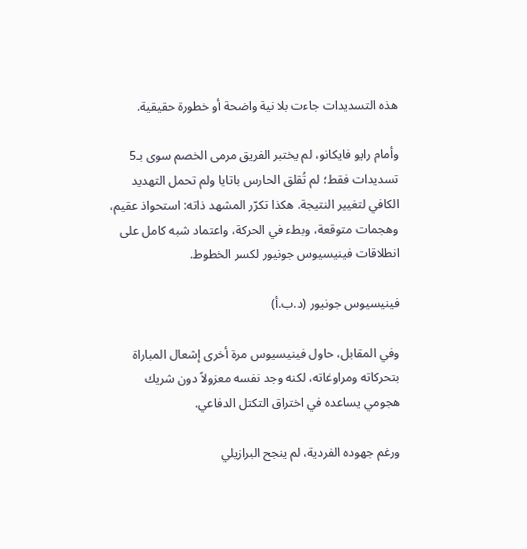هذه التسديدات جاءت بلا نية واضحة أو خطورة حقيقية.

وأمام رايو فايكانو، لم يختبر الفريق مرمى الخصم سوى بـ5 تسديدات فقط؛ لم تُقلق الحارس باتايا ولم تحمل التهديد الكافي لتغيير النتيجة. هكذا تكرّر المشهد ذاته: استحواذ عقيم، وهجمات متوقعة، وبطء في الحركة، واعتماد شبه كامل على انطلاقات فينيسيوس جونيور لكسر الخطوط.

فينيسيوس جونيور (د.ب.أ)

وفي المقابل، حاول فينيسيوس مرة أخرى إشعال المباراة بتحركاته ومراوغاته، لكنه وجد نفسه معزولاً دون شريك هجومي يساعده في اختراق التكتل الدفاعي.

ورغم جهوده الفردية، لم ينجح البرازيلي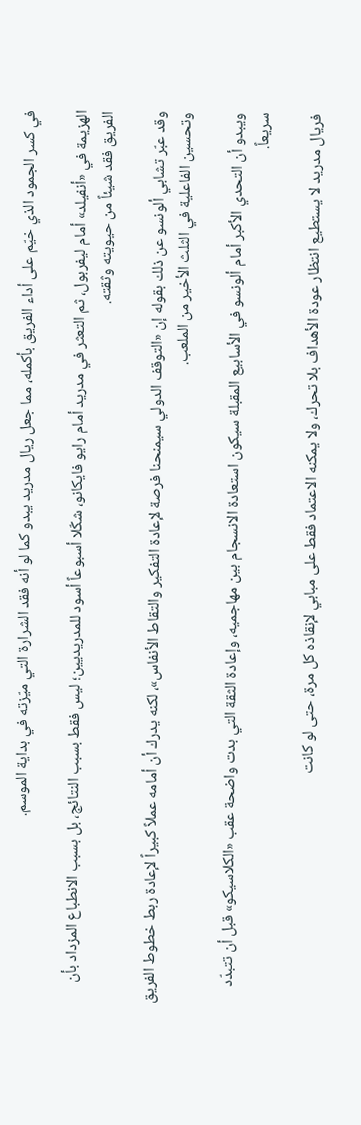في كسر الجمود الذي خيّم على أداء الفريق بأكمله، مما جعل ريال مدريد يبدو كما لو أنه فقد الشرارة التي ميّزته في بداية الموسم.

الهزيمة في «أنفيلد» أمام ليفربول، ثم التعثر في مدريد أمام رايو فايكانو، شكّلا أسبوعاً أسود للمدريديين؛ ليس فقط بسبب النتائج، بل بسبب الانطباع المزداد بأن الفريق فقد شيئاً من حيويته وثقته.

وقد عبّر تشابي ألونسو عن ذلك بقوله إن «التوقف الدولي سيمنحنا فرصة لإعادة التفكير والتقاط الأنفاس»، لكنه يدرك أن أمامه عملاً كبيراً لإعادة ربط خطوط الفريق وتحسين الفاعلية في الثلث الأخير من الملعب.

ويبدو أن التحدي الأكبر أمام ألونسو في الأسابيع المقبلة سيكون استعادة الانسجام بين مهاجميه، وإعادة الثقة التي بدت واضحة عقب «الكلاسيكو» قبل أن تتبدّد سريعاً.

فريال مدريد لا يستطيع انتظار عودة الأهداف بلا تحرك، ولا يمكنه الاعتماد فقط على مبابي لإنقاذه كل مرة، حتى لو كانت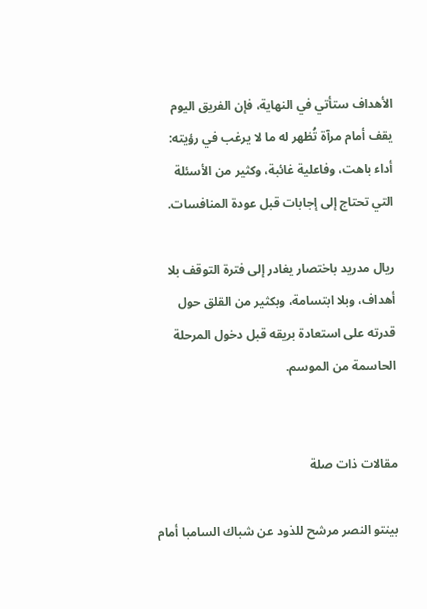الأهداف ستأتي في النهاية، فإن الفريق اليوم يقف أمام مرآة تُظهر له ما لا يرغب في رؤيته: أداء باهت، وفاعلية غائبة، وكثير من الأسئلة التي تحتاج إلى إجابات قبل عودة المنافسات.

ريال مدريد باختصار يغادر إلى فترة التوقف بلا أهداف، وبلا ابتسامة، وبكثير من القلق حول قدرته على استعادة بريقه قبل دخول المرحلة الحاسمة من الموسم.


مقالات ذات صلة

بينتو النصر مرشح للذود عن شباك السامبا أمام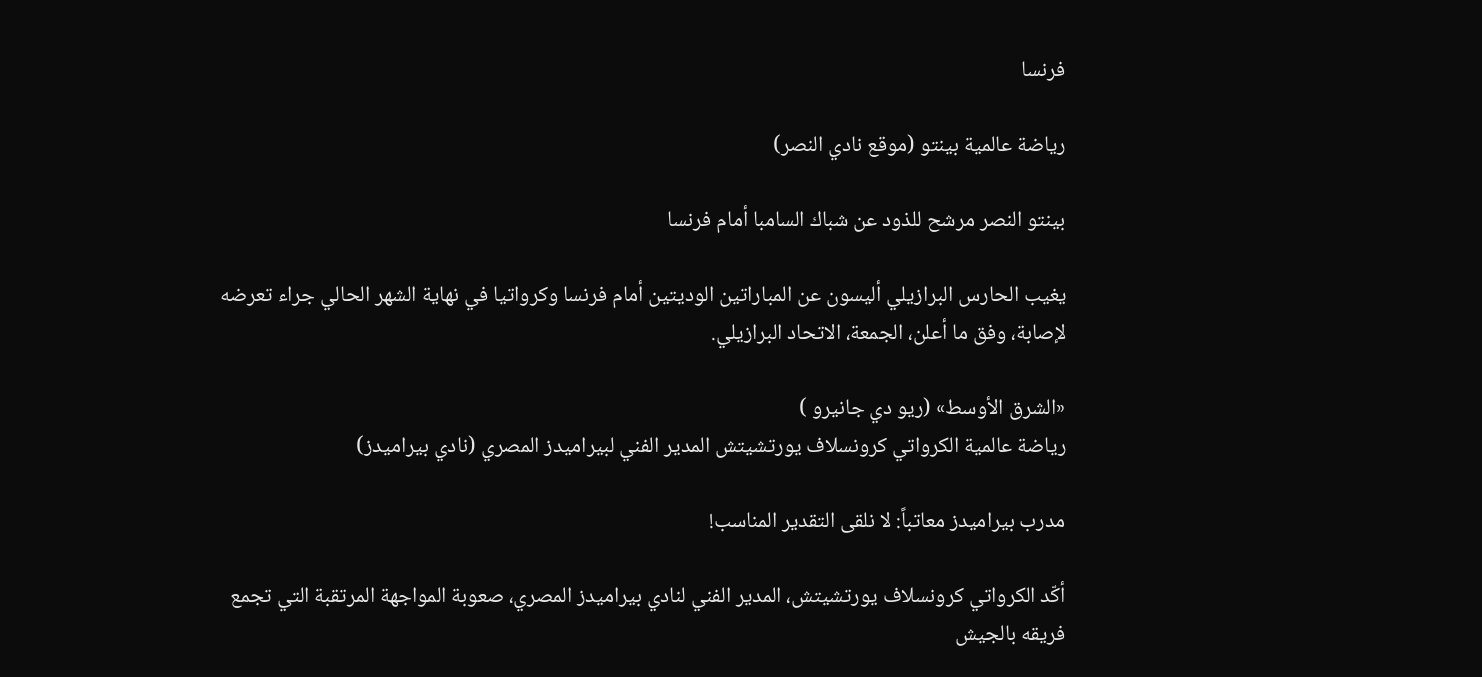فرنسا

رياضة عالمية بينتو (موقع نادي النصر)

بينتو النصر مرشح للذود عن شباك السامبا أمام فرنسا

يغيب الحارس البرازيلي أليسون عن المباراتين الوديتين أمام فرنسا وكرواتيا في نهاية الشهر الحالي جراء تعرضه لإصابة، وفق ما أعلن، الجمعة، الاتحاد البرازيلي.

«الشرق الأوسط» (ريو دي جانيرو )
رياضة عالمية الكرواتي كرونسلاف يورتشيتش المدير الفني لبيراميدز المصري (نادي بيراميدز)

مدرب بيراميدز معاتباً: لا نلقى التقدير المناسب!

أكّد الكرواتي كرونسلاف يورتشيتش، المدير الفني لنادي بيراميدز المصري، صعوبة المواجهة المرتقبة التي تجمع فريقه بالجيش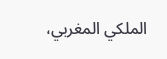الملكي المغربي،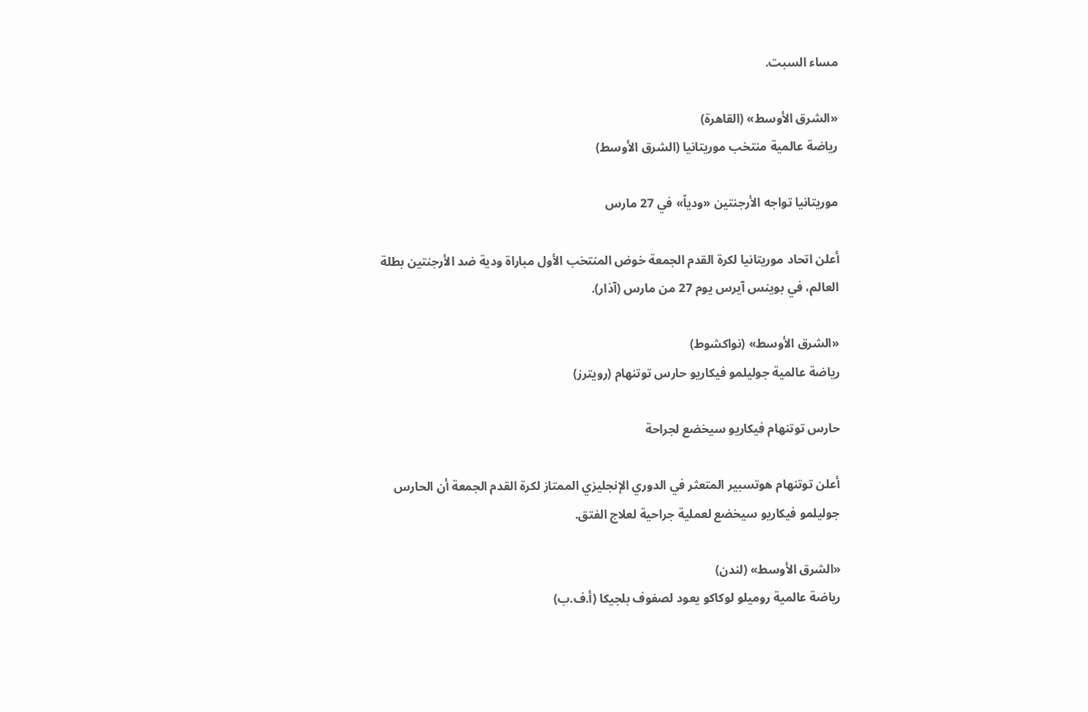مساء السبت.

«الشرق الأوسط» (القاهرة)
رياضة عالمية منتخب موريتانيا (الشرق الأوسط)

موريتانيا تواجه الأرجنتين «ودياً» في 27 مارس

أعلن اتحاد موريتانيا لكرة القدم الجمعة خوض المنتخب الأول مباراة ودية ضد الأرجنتين بطلة العالم، في بوينس آيرس يوم 27 من مارس (آذار).

«الشرق الأوسط» (نواكشوط)
رياضة عالمية جوليلمو فيكاريو حارس توتنهام (رويترز)

حارس توتنهام فيكاريو سيخضع لجراحة

أعلن توتنهام هوتسبير المتعثر في الدوري الإنجليزي الممتاز لكرة القدم الجمعة أن الحارس جوليلمو فيكاريو سيخضع لعملية جراحية لعلاج الفتق.

«الشرق الأوسط» (لندن)
رياضة عالمية روميلو لوكاكو يعود لصفوف بلجيكا (أ.ف.ب)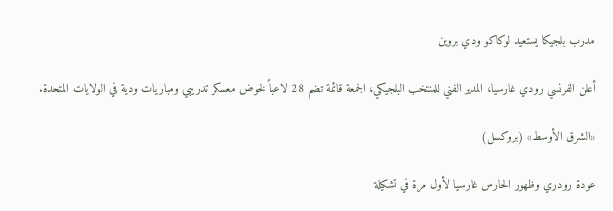مدرب بلجيكا يستعيد لوكاكو ودي بروين

أعلن الفرنسي رودي غارسيا، المدير الفني للمنتخب البلجيكي، الجمعة قائمة تضم 28 لاعباً لخوض معسكر تدريبي ومباريات ودية في الولايات المتحدة.

«الشرق الأوسط» (بروكسل)

عودة رودري وظهور الحارس غارسيا لأول مرة في تشكيلة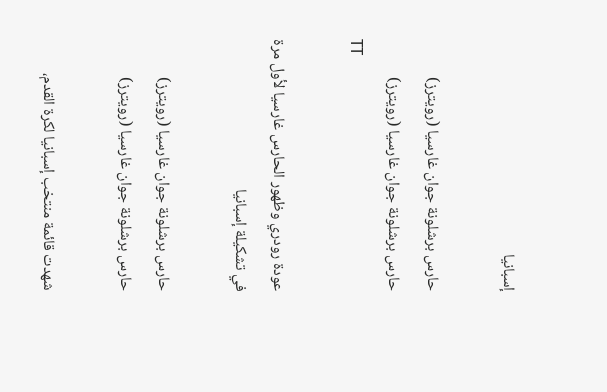إسبانيا

حارس برشلونة جوان غارسيا (رويترز)
حارس برشلونة جوان غارسيا (رويترز)
TT

عودة رودري وظهور الحارس غارسيا لأول مرة في تشكيلة إسبانيا

حارس برشلونة جوان غارسيا (رويترز)
حارس برشلونة جوان غارسيا (رويترز)

شهدت قائمة منتخب إسبانيا لكرة القدم،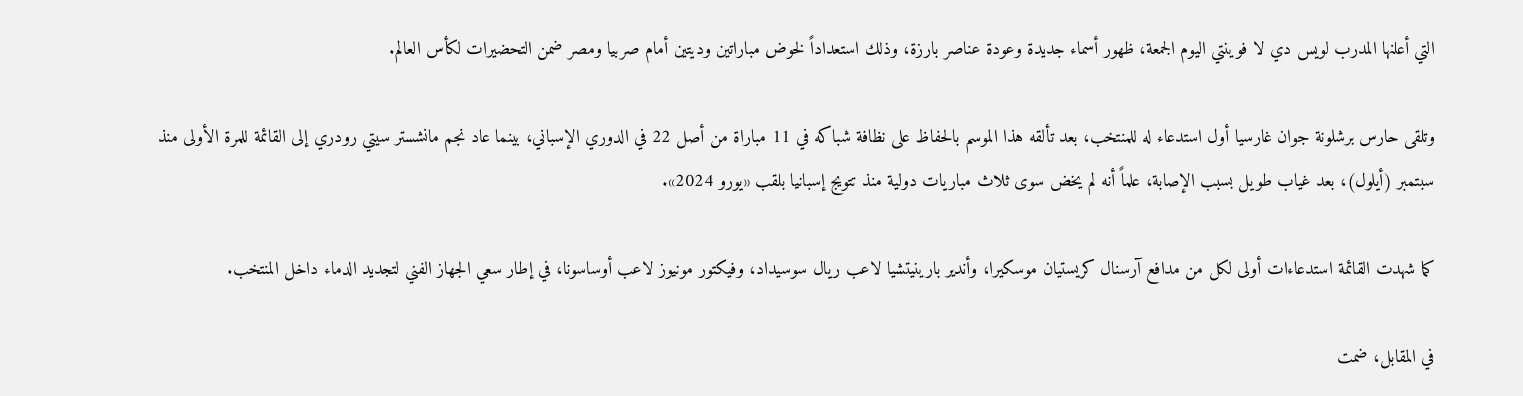التي أعلنها المدرب لويس دي لا فوينتي اليوم الجمعة، ظهور أسماء جديدة وعودة عناصر بارزة، وذلك استعداداً لخوض مباراتين وديتين أمام صربيا ومصر ضمن التحضيرات لكأس العالم.

وتلقى حارس برشلونة جوان غارسيا أول استدعاء له للمنتخب، بعد تألقه هذا الموسم بالحفاظ على نظافة شباكه في 11 مباراة من أصل 22 في الدوري الإسباني، بينما عاد نجم مانشستر سيتي رودري إلى القائمة للمرة الأولى منذ سبتمبر (أيلول)، بعد غياب طويل بسبب الإصابة، علماً أنه لم يخض سوى ثلاث مباريات دولية منذ تتويج إسبانيا بلقب «يورو 2024».

كما شهدت القائمة استدعاءات أولى لكل من مدافع آرسنال كريستيان موسكيرا، وأندير بارينيتشيا لاعب ريال سوسيداد، وفيكتور مونيوز لاعب أوساسونا، في إطار سعي الجهاز الفني لتجديد الدماء داخل المنتخب.

في المقابل، ضمت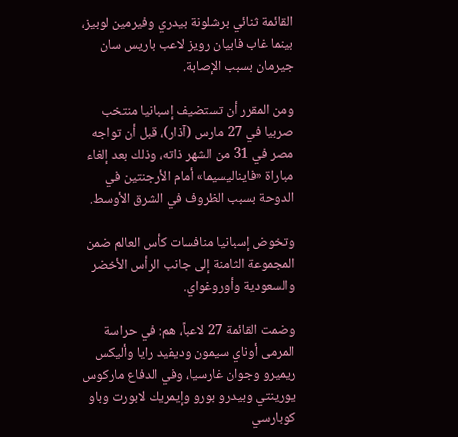القائمة ثنائي برشلونة بيدري وفيرمين لوبيز، بينما غاب فابيان رويز لاعب باريس سان جيرمان بسبب الإصابة.

ومن المقرر أن تستضيف إسبانيا منتخب صربيا في 27 مارس (آذار)، قبل أن تواجه مصر في 31 من الشهر ذاته، وذلك بعد إلغاء مباراة «فايناليسيما» أمام الأرجنتين في الدوحة بسبب الظروف في الشرق الأوسط.

وتخوض إسبانيا منافسات كأس العالم ضمن المجموعة الثامنة إلى جانب الرأس الأخضر والسعودية وأوروغواي.

وضمت القائمة 27 لاعباً، هم: في حراسة المرمى أوناي سيمون وديفيد رايا وأليكس ريميرو وجوان غارسيا، وفي الدفاع ماركوس يورينتي وبيدرو بورو وإيمريك لابورت وباو كوبارسي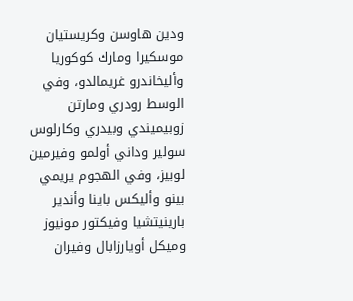ودين هاوسن وكريستيان موسكيرا ومارك كوكوريا وأليخاندرو غريمالدو، وفي الوسط رودري ومارتن زوبيميندي وبيدري وكارلوس سولير وداني أولمو وفيرمين لوبيز، وفي الهجوم يريمي بينو وأليكس باينا وأندير بارينيتشيا وفيكتور مونيوز وميكل أويارزابال وفيران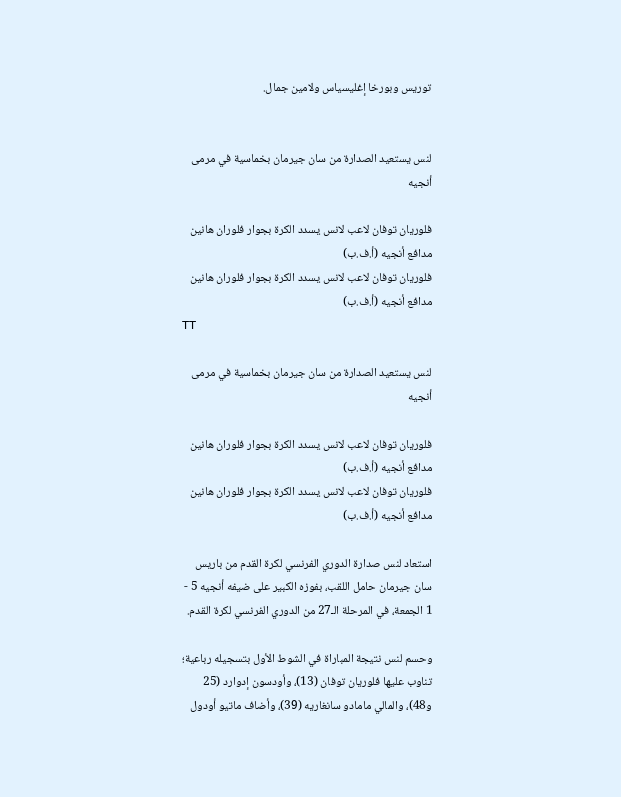توريس وبورخا إغليسياس ولامين جمال.


لنس يستعيد الصدارة من سان جيرمان بخماسية في مرمى أنجيه

فلوريان توفان لاعب لانس يسدد الكرة بجوار فلوران هانين مدافع أنجيه (أ.ف.ب)
فلوريان توفان لاعب لانس يسدد الكرة بجوار فلوران هانين مدافع أنجيه (أ.ف.ب)
TT

لنس يستعيد الصدارة من سان جيرمان بخماسية في مرمى أنجيه

فلوريان توفان لاعب لانس يسدد الكرة بجوار فلوران هانين مدافع أنجيه (أ.ف.ب)
فلوريان توفان لاعب لانس يسدد الكرة بجوار فلوران هانين مدافع أنجيه (أ.ف.ب)

استعاد لنس صدارة الدوري الفرنسي لكرة القدم من باريس سان جيرمان حامل اللقب، بفوزه الكبير على ضيفه أنجيه 5 - 1 الجمعة، في المرحلة الـ27 من الدوري الفرنسي لكرة القدم.

وحسم لنس نتيجة المباراة في الشوط الأول بتسجيله رباعية؛ تناوب عليها فلوريان توفان (13)، وأودسون إدوارد (25 و48)، والمالي مامادو سانغاريه (39)، وأضاف ماتيو أودول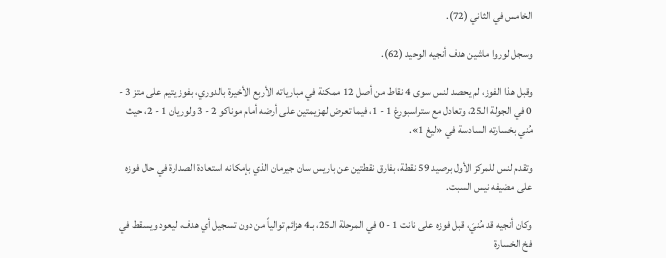الخامس في الثاني (72).

وسجل لوروا ماشين هدف أنجيه الوحيد (62).

وقبل هذا الفوز، لم يحصد لنس سوى 4 نقاط من أصل 12 ممكنة في مبارياته الأربع الأخيرة بالدوري، بفوز يتيم على متز 3 - 0 في الجولة الـ25، وتعادل مع ستراسبورغ 1 - 1، فيما تعرض لهزيمتين على أرضه أمام موناكو 2 - 3 ولوريان 1 - 2، حيث مُني بخسارته السادسة في «ليغ 1».

وتقدم لنس للمركز الأول برصيد 59 نقطة، بفارق نقطتين عن باريس سان جيرمان الذي بإمكانه استعادة الصدارة في حال فوزه على مضيفه نيس السبت.

وكان أنجيه قد مُنيَ، قبل فوزه على نانت 1 - 0 في المرحلة الـ25، بـ4 هزائم توالياً من دون تسجيل أي هدف، ليعود ويسقط في فخ الخسارة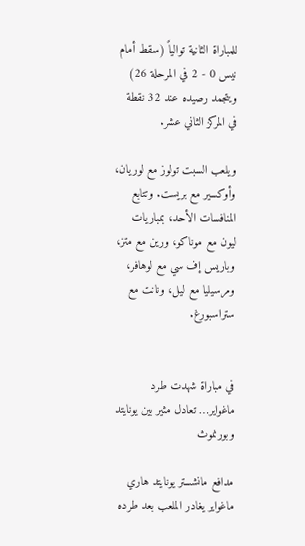للمباراة الثانية توالياً (سقط أمام نيس 0 - 2 في المرحلة 26) ويتجمد رصيده عند 32 نقطة في المركز الثاني عشر.

ويلعب السبت تولوز مع لوريان، وأوكسير مع بريست. وتتابع المنافسات الأحد، بمباريات ليون مع موناكو، ورين مع متز، وباريس إف سي مع لوهافر، ومرسيليا مع ليل، ونانت مع ستراسبورغ.


في مباراة شهدت طرد ماغواير… تعادل مثير بين يونايتد وبورنموث

مدافع مانشستر يونايتد هاري ماغواير يغادر الملعب بعد طرده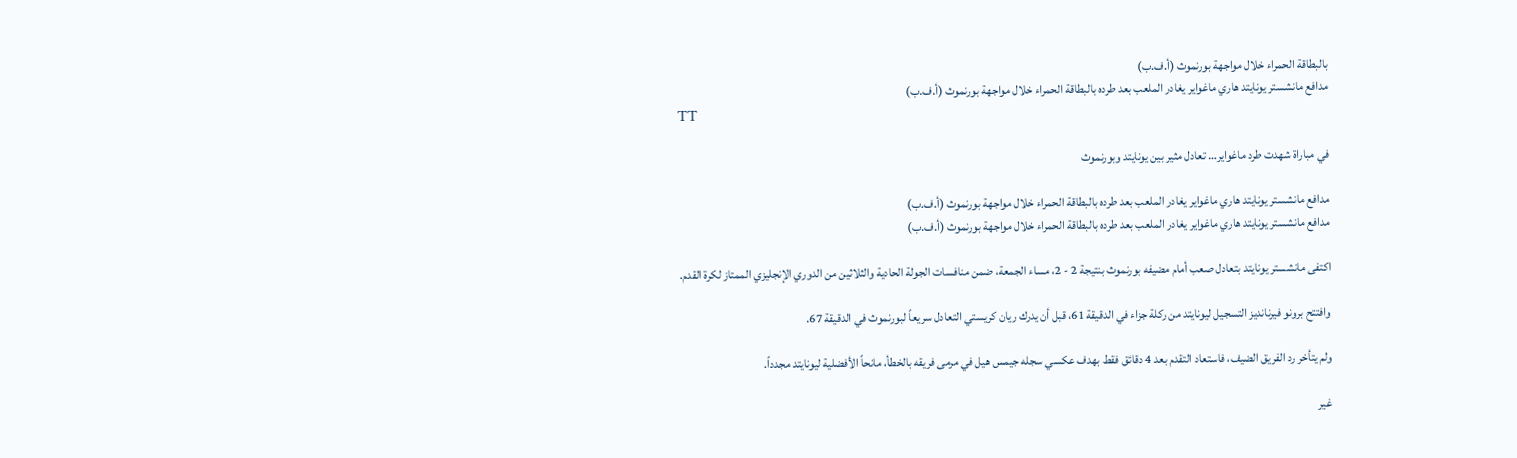بالبطاقة الحمراء خلال مواجهة بورنموث (أ.ف.ب)
مدافع مانشستر يونايتد هاري ماغواير يغادر الملعب بعد طرده بالبطاقة الحمراء خلال مواجهة بورنموث (أ.ف.ب)
TT

في مباراة شهدت طرد ماغواير… تعادل مثير بين يونايتد وبورنموث

مدافع مانشستر يونايتد هاري ماغواير يغادر الملعب بعد طرده بالبطاقة الحمراء خلال مواجهة بورنموث (أ.ف.ب)
مدافع مانشستر يونايتد هاري ماغواير يغادر الملعب بعد طرده بالبطاقة الحمراء خلال مواجهة بورنموث (أ.ف.ب)

اكتفى مانشستر يونايتد بتعادل صعب أمام مضيفه بورنموث بنتيجة 2 - 2، مساء الجمعة، ضمن منافسات الجولة الحادية والثلاثين من الدوري الإنجليزي الممتاز لكرة القدم.

وافتتح برونو فيرنانديز التسجيل ليونايتد من ركلة جزاء في الدقيقة 61، قبل أن يدرك ريان كريستي التعادل سريعاً لبورنموث في الدقيقة 67.

ولم يتأخر رد الفريق الضيف، فاستعاد التقدم بعد 4 دقائق فقط بهدف عكسي سجله جيمس هيل في مرمى فريقه بالخطأ، مانحاً الأفضلية ليونايتد مجدداً.

غير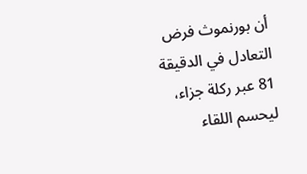أن بورنموث فرض التعادل في الدقيقة 81 عبر ركلة جزاء، ليحسم اللقاء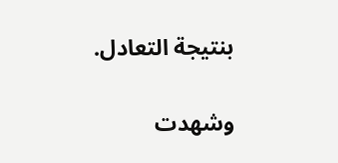بنتيجة التعادل.

وشهدت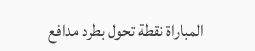المباراة نقطة تحول بطرد مدافع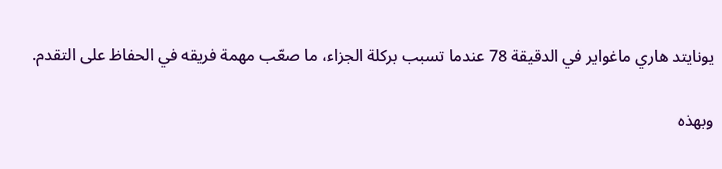يونايتد هاري ماغواير في الدقيقة 78 عندما تسبب بركلة الجزاء، ما صعّب مهمة فريقه في الحفاظ على التقدم.

وبهذه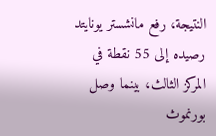النتيجة، رفع مانشستر يونايتد رصيده إلى 55 نقطة في المركز الثالث، بينما وصل بورنموث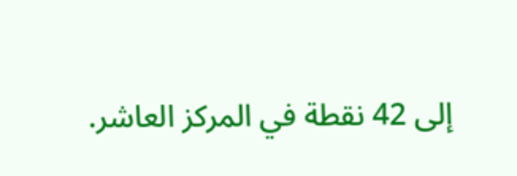إلى 42 نقطة في المركز العاشر.